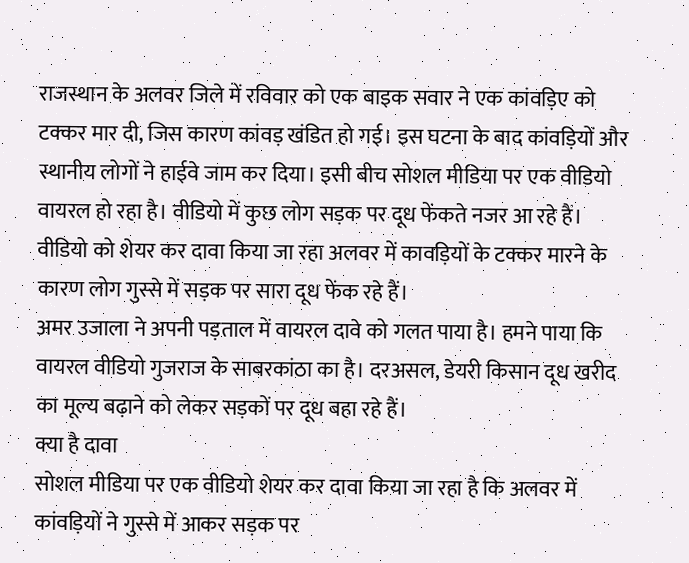राजस्थान के अलवर जिले में रविवार को एक बाइक सवार ने एक कांवड़िए को टक्कर मार दी, जिस कारण कांवड़ खंडित हो गई। इस घटना के बाद कांवड़ियों और स्थानीय लोगों ने हाईवे जाम कर दिया। इसी बीच सोशल मीडिया पर एक वीडियो वायरल हो रहा है। वीडियो में कुछ लोग सड़क पर दूध फेंकते नजर आ रहे हैं। वीडियो को शेयर कर दावा किया जा रहा अलवर में कावड़ियों के टक्कर मारने के कारण लोग गुस्से में सड़क पर सारा दूध फेंक रहे हैं।
अमर उजाला ने अपनी पड़ताल में वायरल दावे को गलत पाया है। हमने पाया कि वायरल वीडियो गुजराज के साबरकांठा का है। दरअसल, डेयरी किसान दूध खरीद का मूल्य बढ़ाने को लेकर सड़कों पर दूध बहा रहे हैं।
क्या है दावा
सोशल मीडिया पर एक वीडियो शेयर कर दावा किया जा रहा है कि अलवर में कांवड़ियों ने गुस्से में आकर सड़क पर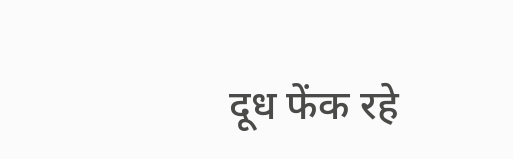दूध फेंक रहे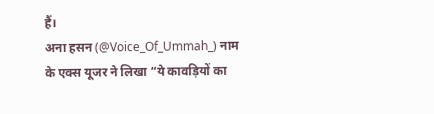हैं।
अना हसन (@Voice_Of_Ummah_) नाम के एक्स यूजर ने लिखा “ये कावड़ियों का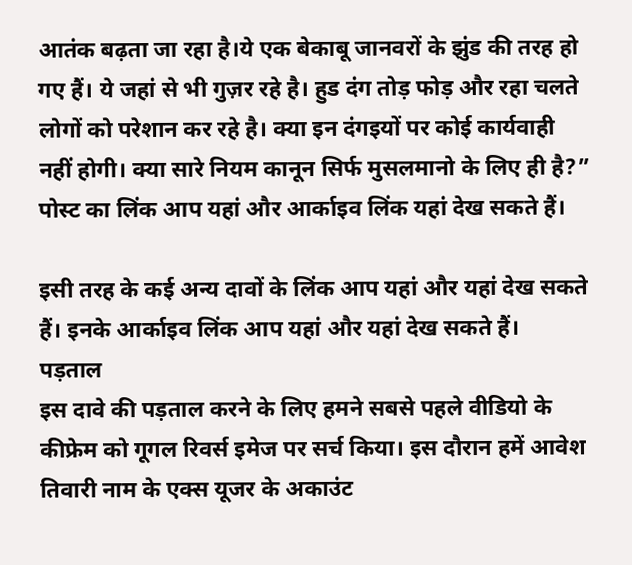आतंक बढ़ता जा रहा है।ये एक बेकाबू जानवरों के झुंड की तरह हो गए हैं। ये जहां से भी गुज़र रहे है। हुड दंग तोड़ फोड़ और रहा चलते लोगों को परेशान कर रहे है। क्या इन दंगइयों पर कोई कार्यवाही नहीं होगी। क्या सारे नियम कानून सिर्फ मुसलमानो के लिए ही है?” पोस्ट का लिंक आप यहां और आर्काइव लिंक यहां देख सकते हैं।

इसी तरह के कई अन्य दावों के लिंक आप यहां और यहां देख सकते हैं। इनके आर्काइव लिंक आप यहां और यहां देख सकते हैं।
पड़ताल
इस दावे की पड़ताल करने के लिए हमने सबसे पहले वीडियो के कीफ्रेम को गूगल रिवर्स इमेज पर सर्च किया। इस दौरान हमें आवेश तिवारी नाम के एक्स यूजर के अकाउंट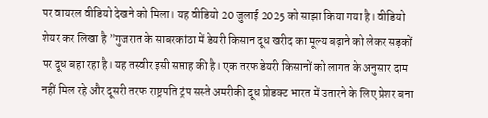पर वायरल वीडियो देखने को मिला। यह वीडियो 20 जुलाई 2025 को साझा किया गया है। वीडियो शेयर कर लिखा है ”गुजरात के साबरकांठा में डेयरी किसान दूध खरीद का मूल्य बढ़ाने को लेकर सड़कों पर दूध बहा रहा है। यह तस्वीर इसी सप्ताह की है। एक तरफ डेयरी किसानों को लागत के अनुसार दाम नहीं मिल रहे और दूसरी तरफ राष्ट्रपति ट्रंप सस्ते अमरीकी दूध प्रोडक्ट भारत में उतारने के लिए प्रेशर बना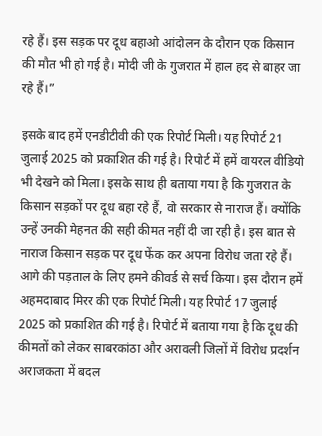रहे हैं। इस सड़क पर दूध बहाओ आंदोलन के दौरान एक किसान की मौत भी हो गई है। मोदी जी के गुजरात में हाल हद से बाहर जा रहे हैं।”

इसके बाद हमें एनडीटीवी की एक रिपोर्ट मिली। यह रिपोर्ट 21 जुलाई 2025 को प्रकाशित की गई है। रिपोर्ट में हमें वायरल वीडियो भी देखने को मिला। इसके साथ ही बताया गया है कि गुजरात के किसान सड़कों पर दूध बहा रहे हैं, वो सरकार से नाराज हैं। क्योंकि उन्हें उनकी मेहनत की सही कीमत नहीं दी जा रही है। इस बात से नाराज किसान सड़क पर दूध फेंक कर अपना विरोध जता रहे हैं।
आगे की पड़ताल के लिए हमने कीवर्ड से सर्च किया। इस दौरान हमें अहमदाबाद मिरर की एक रिपोर्ट मिली। यह रिपोर्ट 17 जुलाई 2025 को प्रकाशित की गई है। रिपोर्ट में बताया गया है कि दूध की कीमतों को लेकर साबरकांठा और अरावली जिलों में विरोध प्रदर्शन अराजकता में बदल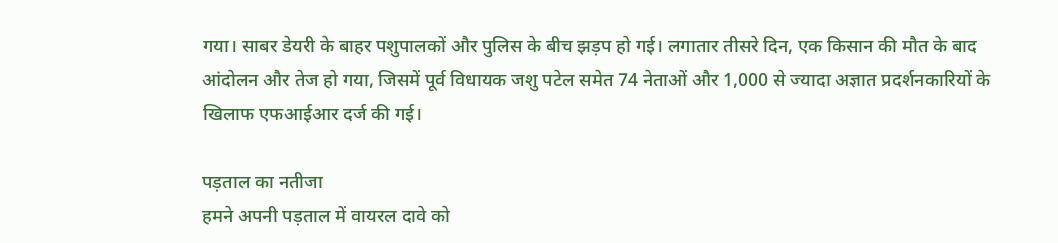गया। साबर डेयरी के बाहर पशुपालकों और पुलिस के बीच झड़प हो गई। लगातार तीसरे दिन, एक किसान की मौत के बाद आंदोलन और तेज हो गया, जिसमें पूर्व विधायक जशु पटेल समेत 74 नेताओं और 1,000 से ज्यादा अज्ञात प्रदर्शनकारियों के खिलाफ एफआईआर दर्ज की गई।

पड़ताल का नतीजा
हमने अपनी पड़ताल में वायरल दावे को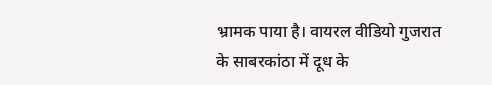भ्रामक पाया है। वायरल वीडियो गुजरात के साबरकांठा में दूध के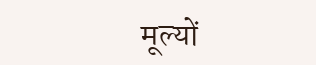मूल्यों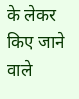के लेकर किए जाने वाले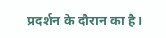प्रदर्शन के दौरान का है।